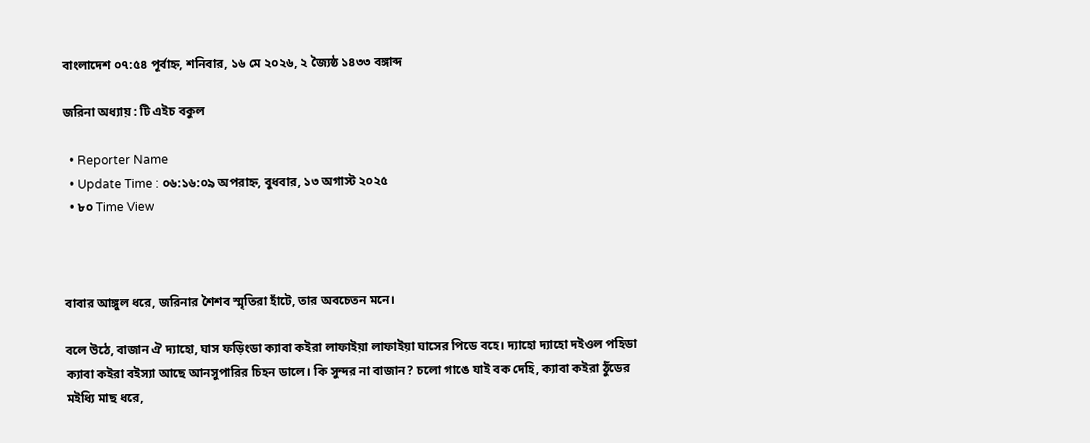বাংলাদেশ ০৭:৫৪ পূর্বাহ্ন, শনিবার, ১৬ মে ২০২৬, ২ জ্যৈষ্ঠ ১৪৩৩ বঙ্গাব্দ

জরিনা অধ্যায় : টি এইচ বকুল

  • Reporter Name
  • Update Time : ০৬:১৬:০৯ অপরাহ্ন, বুধবার, ১৩ অগাস্ট ২০২৫
  • ৮০ Time View



বাবার আঙ্গুল ধরে, জরিনার শৈশব স্মৃতিরা হাঁটে, তার অবচেতন মনে।

বলে উঠে, বাজান ঐ দ্যাহো, ঘাস ফড়িংডা ক্যাবা কইরা লাফাইয়া লাফাইয়া ঘাসের পিডে বহে। দ্যাহো দ্যাহো দইওল পহিডা ক্যাবা কইরা বইস্যা আছে আনসুপারির চিহন ডালে। কি সুন্দর না বাজান? চলো গাঙে যাই বক দেহি, ক্যাবা কইরা ঠুঁডের মইধ্যি মাছ ধরে,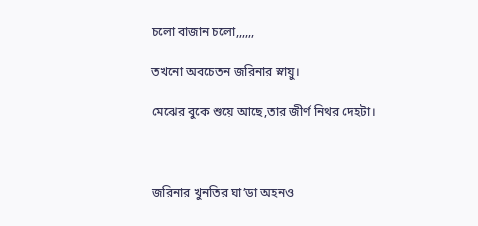চলো বাজান চলো,,,,,,

তখনো অবচেতন জরিনার স্নায়ু।

মেঝের বুকে শুয়ে আছে,তার জীর্ণ নিথর দেহটা।



জরিনার খুনতির ঘা’ডা অহনও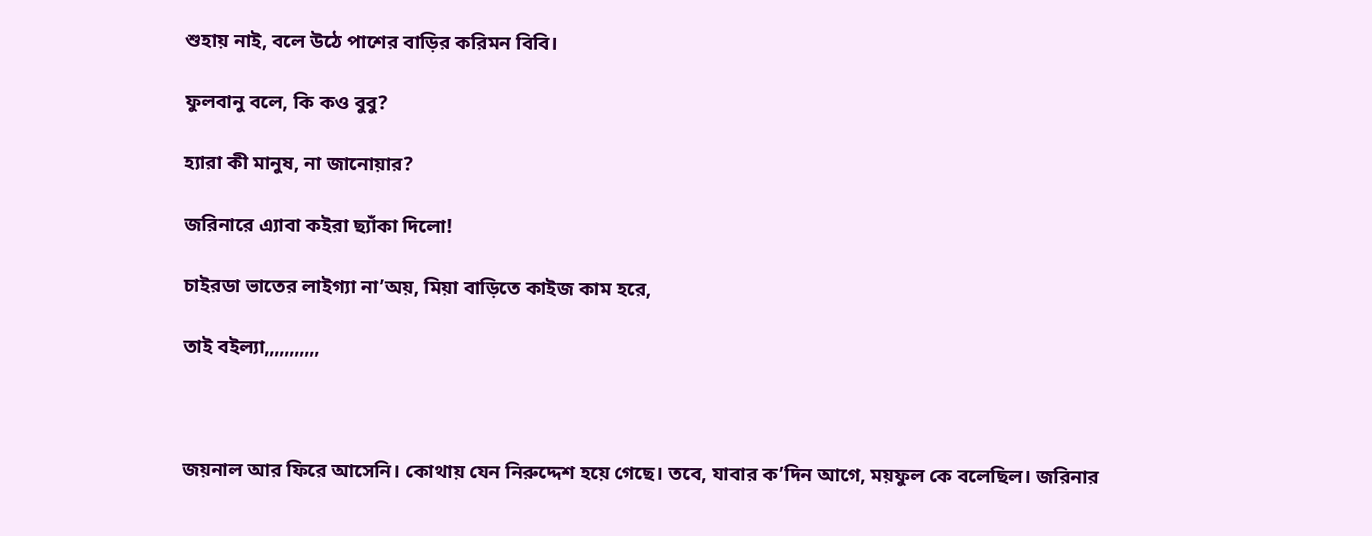শুহায় নাই, বলে উঠে পাশের বাড়ির করিমন বিবি।

ফুলবানু বলে, কি কও বুবু?

হ্যারা কী মানুষ, না জানোয়ার?

জরিনারে এ্যাবা কইরা ছ্যাঁকা দিলো!

চাইরডা ভাতের লাইগ্যা না’অয়, মিয়া বাড়িতে কাইজ কাম হরে,

তাই বইল্যা,,,,,,,,,,,



জয়নাল আর ফিরে আসেনি। কোথায় যেন নিরুদ্দেশ হয়ে গেছে। তবে, যাবার ক’দিন আগে, ময়ফুল কে বলেছিল। জরিনার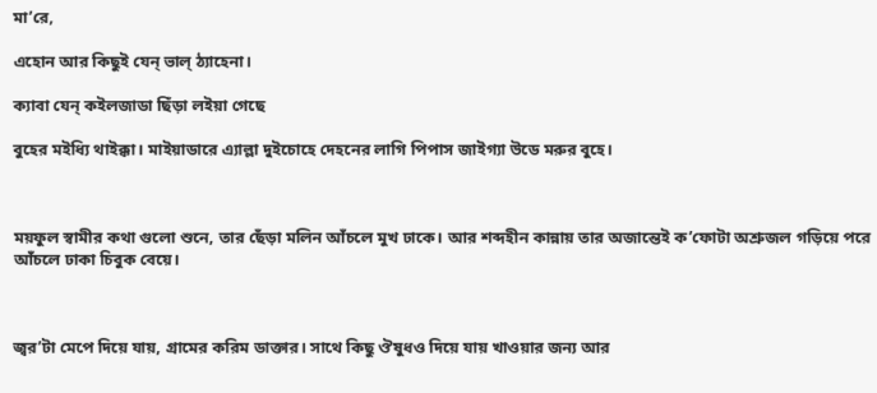মা’রে,

এহোন আর কিছুই যেন্ ভাল্ ঠ্যাহেনা।

ক্যাবা যেন্ কইলজাডা ছিঁড়া লইয়া গেছে

বুহের মইধ্যি থাইক্কা। মাইয়াডারে এ্যাল্লা দুইচোহে দেহনের লাগি পিপাস জাইগ্যা উডে মরুর বুহে।



ময়ফুল স্বামীর কথা গুলো শুনে, তার ছেঁড়া মলিন আঁচলে মুখ ঢাকে। আর শব্দহীন কান্নায় তার অজান্তেই ক’ফোটা অশ্রুজল গড়িয়ে পরে আঁচলে ঢাকা চিবুক বেয়ে।



জ্বর’টা মেপে দিয়ে যায়, গ্রামের করিম ডাক্তার। সাথে কিছু ঔষুধও দিয়ে যায় খাওয়ার জন্য আর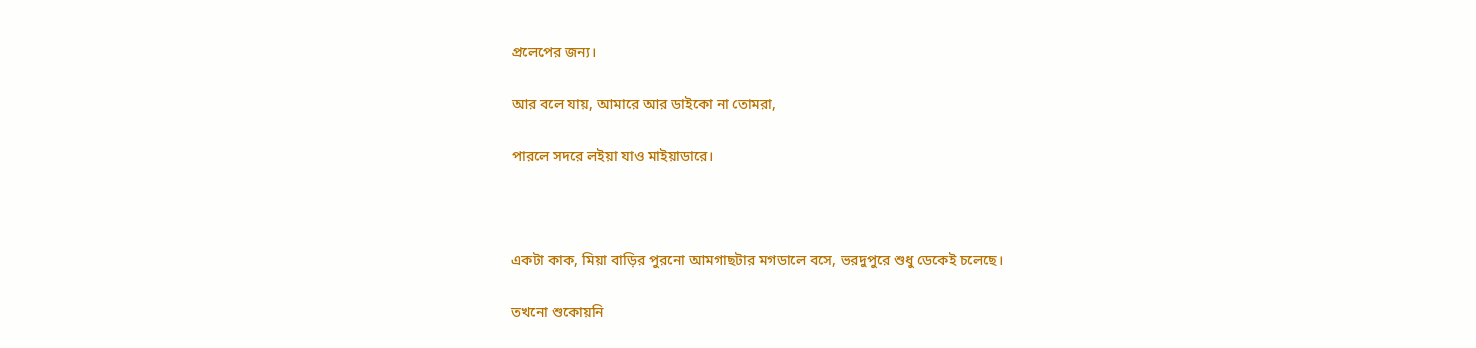প্রলেপের জন্য।

আর বলে যায়, আমারে আর ডাইকো না তোমরা,

পারলে সদরে লইয়া যাও মাইয়াডারে।



একটা কাক, মিয়া বাড়ির পুরনো আমগাছটার মগডালে বসে, ভরদুপুরে শুধু ডেকেই চলেছে।

তখনো শুকোয়নি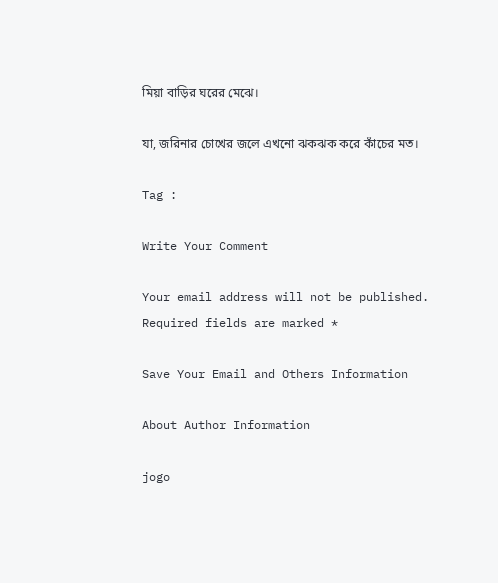মিয়া বাড়ির ঘরের মেঝে।

যা, জরিনার চোখের জলে এখনো ঝকঝক করে কাঁচের মত।

Tag :

Write Your Comment

Your email address will not be published. Required fields are marked *

Save Your Email and Others Information

About Author Information

jogo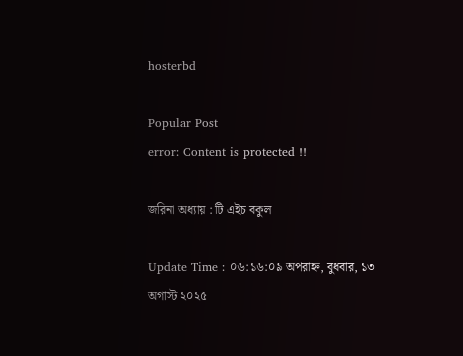hosterbd

Popular Post
error: Content is protected !!

জরিনা অধ্যায় : টি এইচ বকুল

Update Time : ০৬:১৬:০৯ অপরাহ্ন, বুধবার, ১৩ অগাস্ট ২০২৫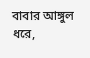বাবার আঙ্গুল ধরে,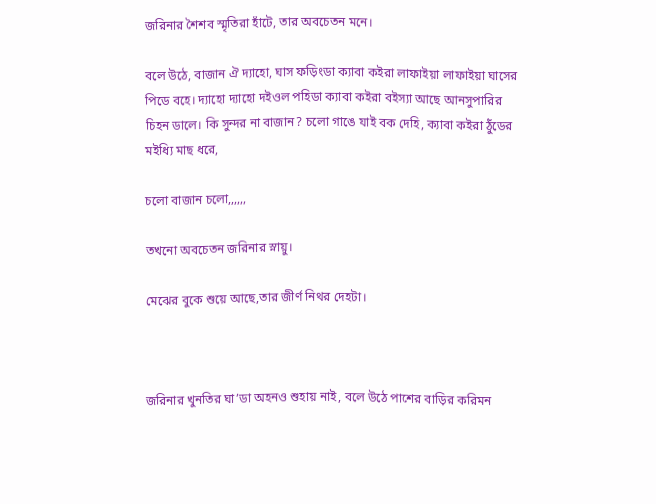জরিনার শৈশব স্মৃতিরা হাঁটে, তার অবচেতন মনে।

বলে উঠে, বাজান ঐ দ্যাহো, ঘাস ফড়িংডা ক্যাবা কইরা লাফাইয়া লাফাইয়া ঘাসের পিডে বহে। দ্যাহো দ্যাহো দইওল পহিডা ক্যাবা কইরা বইস্যা আছে আনসুপারির চিহন ডালে। কি সুন্দর না বাজান? চলো গাঙে যাই বক দেহি, ক্যাবা কইরা ঠুঁডের মইধ্যি মাছ ধরে,

চলো বাজান চলো,,,,,,

তখনো অবচেতন জরিনার স্নায়ু।

মেঝের বুকে শুয়ে আছে,তার জীর্ণ নিথর দেহটা।



জরিনার খুনতির ঘা’ডা অহনও শুহায় নাই, বলে উঠে পাশের বাড়ির করিমন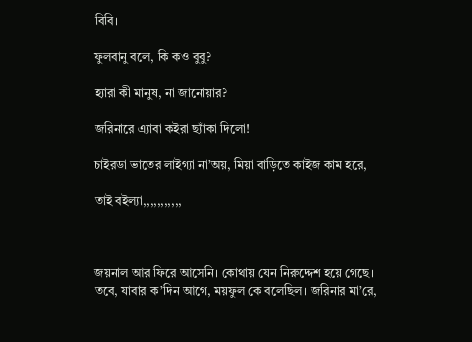বিবি।

ফুলবানু বলে, কি কও বুবু?

হ্যারা কী মানুষ, না জানোয়ার?

জরিনারে এ্যাবা কইরা ছ্যাঁকা দিলো!

চাইরডা ভাতের লাইগ্যা না’অয়, মিয়া বাড়িতে কাইজ কাম হরে,

তাই বইল্যা,,,,,,,,,,,



জয়নাল আর ফিরে আসেনি। কোথায় যেন নিরুদ্দেশ হয়ে গেছে। তবে, যাবার ক’দিন আগে, ময়ফুল কে বলেছিল। জরিনার মা’রে,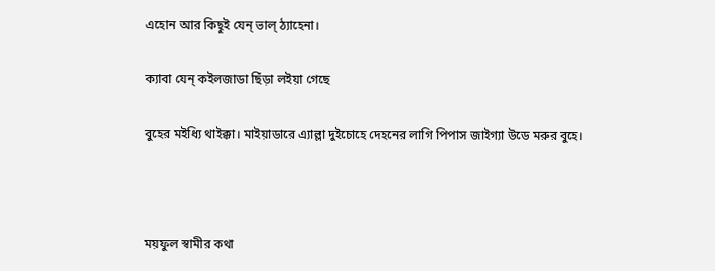এহোন আর কিছুই যেন্ ভাল্ ঠ্যাহেনা।

ক্যাবা যেন্ কইলজাডা ছিঁড়া লইয়া গেছে

বুহের মইধ্যি থাইক্কা। মাইয়াডারে এ্যাল্লা দুইচোহে দেহনের লাগি পিপাস জাইগ্যা উডে মরুর বুহে।



ময়ফুল স্বামীর কথা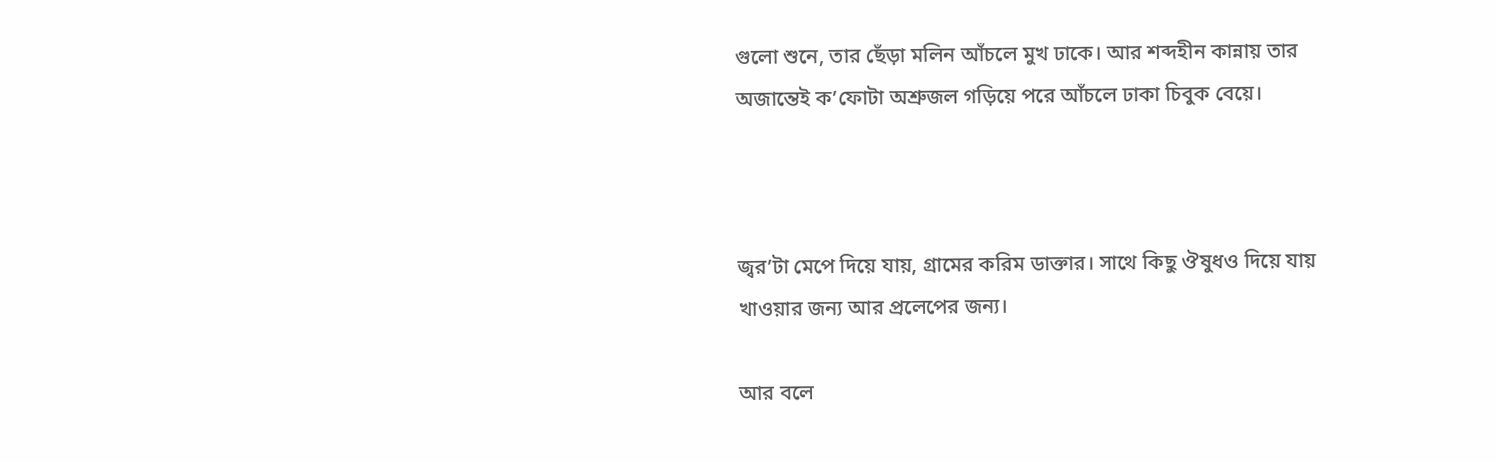গুলো শুনে, তার ছেঁড়া মলিন আঁচলে মুখ ঢাকে। আর শব্দহীন কান্নায় তার অজান্তেই ক’ফোটা অশ্রুজল গড়িয়ে পরে আঁচলে ঢাকা চিবুক বেয়ে।



জ্বর’টা মেপে দিয়ে যায়, গ্রামের করিম ডাক্তার। সাথে কিছু ঔষুধও দিয়ে যায় খাওয়ার জন্য আর প্রলেপের জন্য।

আর বলে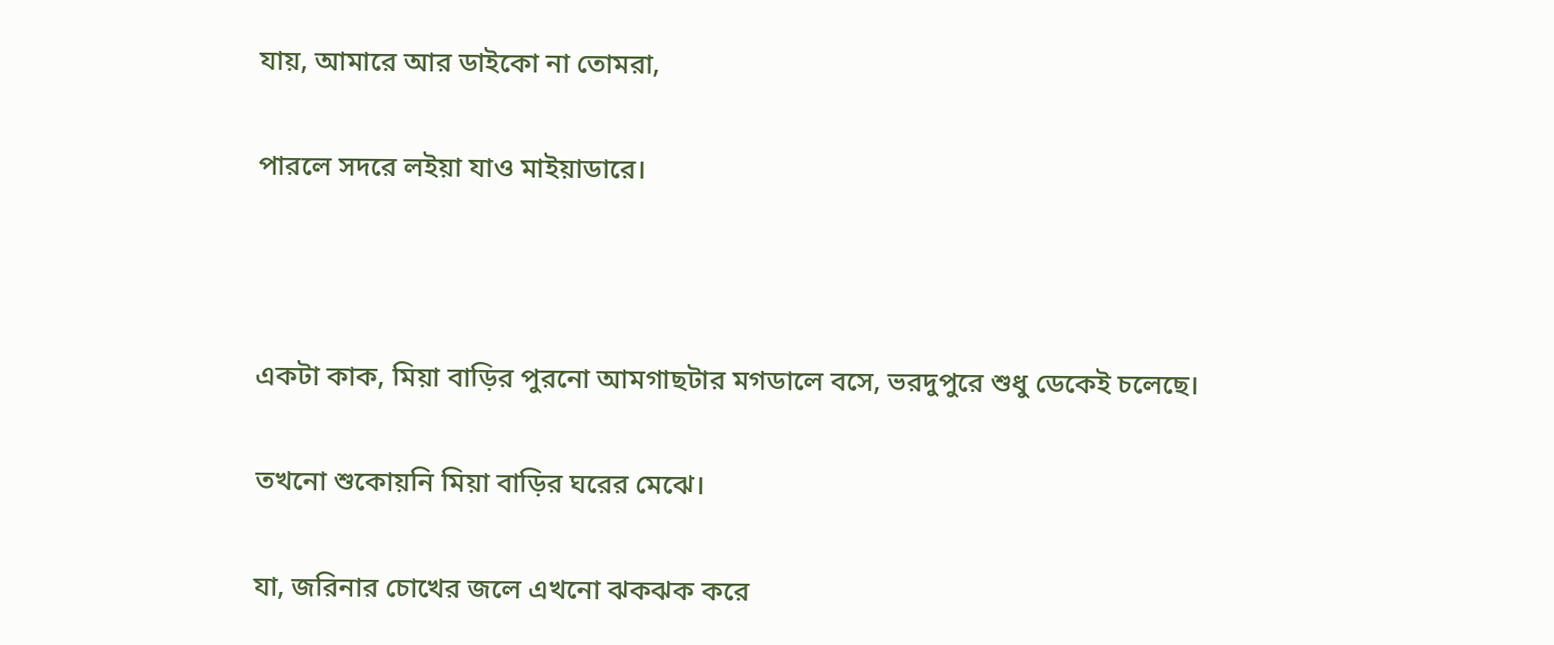যায়, আমারে আর ডাইকো না তোমরা,

পারলে সদরে লইয়া যাও মাইয়াডারে।



একটা কাক, মিয়া বাড়ির পুরনো আমগাছটার মগডালে বসে, ভরদুপুরে শুধু ডেকেই চলেছে।

তখনো শুকোয়নি মিয়া বাড়ির ঘরের মেঝে।

যা, জরিনার চোখের জলে এখনো ঝকঝক করে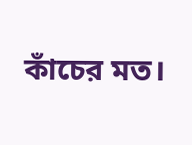কাঁচের মত।